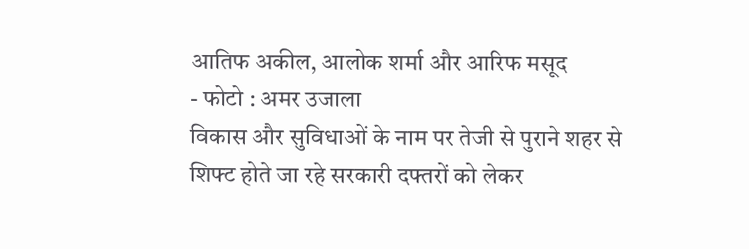आतिफ अकील, आलोक शर्मा और आरिफ मसूद
- फोटो : अमर उजाला
विकास और सुविधाओं के नाम पर तेजी से पुराने शहर से शिफ्ट होते जा रहे सरकारी दफ्तरों को लेकर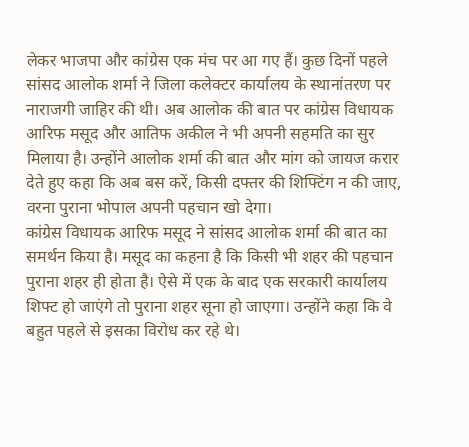लेकर भाजपा और कांग्रेस एक मंच पर आ गए हैं। कुछ दिनों पहले सांसद आलोक शर्मा ने जिला कलेक्टर कार्यालय के स्थानांतरण पर नाराजगी जाहिर की थी। अब आलोक की बात पर कांग्रेस विधायक आरिफ मसूद और आतिफ अकील ने भी अपनी सहमति का सुर मिलाया है। उन्होंने आलोक शर्मा की बात और मांग को जायज करार देते हुए कहा कि अब बस करें, किसी दफ्तर की शिफ्टिंग न की जाए, वरना पुराना भोपाल अपनी पहचान खो देगा।
कांग्रेस विधायक आरिफ मसूद ने सांसद आलोक शर्मा की बात का समर्थन किया है। मसूद का कहना है कि किसी भी शहर की पहचान पुराना शहर ही होता है। ऐसे में एक के बाद एक सरकारी कार्यालय शिफ्ट हो जाएंगे तो पुराना शहर सूना हो जाएगा। उन्होंने कहा कि वे बहुत पहले से इसका विरोध कर रहे थे।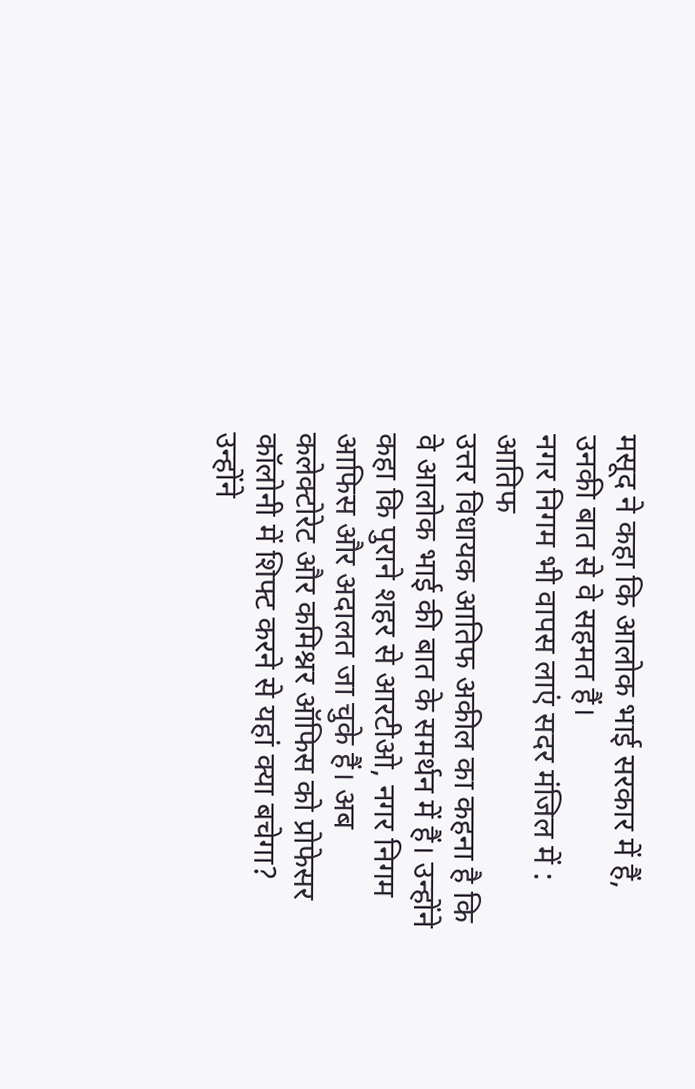मसूद ने कहा कि आलोक भाई सरकार में हैं, उनकी बात से वे सहमत हैं।
नगर निगम भी वापस लाएं सदर मंजिल में : आतिफ
उत्तर विधायक आतिफ अकील का कहना है कि वे आलोक भाई की बात के समर्थन में हैं। उन्होंने कहा कि पुराने शहर से आरटीओ, नगर निगम आफिस और अदालत जा चुके हैं। अब कलेक्टोरेट और कमिश्नर ऑफिस को प्रोफेसर कॉलोनी में शिफ्ट करने से यहां क्या बचेगा? उन्होंने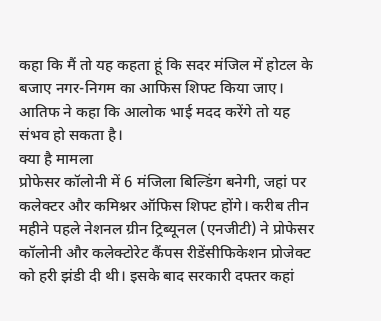कहा कि मैं तो यह कहता हूं कि सदर मंजिल में होटल के बजाए नगर-निगम का आफिस शिफ्ट किया जाए। आतिफ ने कहा कि आलोक भाई मदद करेंगे तो यह संभव हो सकता है।
क्या है मामला
प्रोफेसर कॉलोनी में 6 मंजिला बिल्डिंग बनेगी, जहां पर कलेक्टर और कमिश्नर ऑफिस शिफ्ट होंगे। करीब तीन महीने पहले नेशनल ग्रीन ट्रिब्यूनल (एनजीटी) ने प्रोफेसर कॉलोनी और कलेक्टोरेट कैंपस रीडेंसीफिकेशन प्रोजेक्ट को हरी झंडी दी थी। इसके बाद सरकारी दफ्तर कहां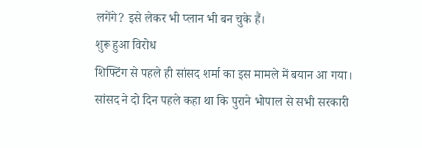लगेंगे? इसे लेकर भी प्लान भी बन चुके हैं।
शुरू हुआ विरोध
शिफ्टिंग से पहले ही सांसद शर्मा का इस मामले में बयान आ गया। सांसद ने दो दिन पहले कहा था कि पुराने भोपाल से सभी सरकारी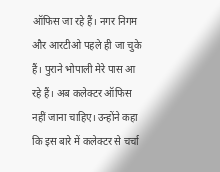ऑफिस जा रहे हैं। नगर निगम और आरटीओ पहले ही जा चुके हैं। पुराने भोपाली मेरे पास आ रहे हैं। अब कलेक्टर ऑफिस नहीं जाना चाहिए। उन्होंने कहा कि इस बारे में कलेक्टर से चर्चा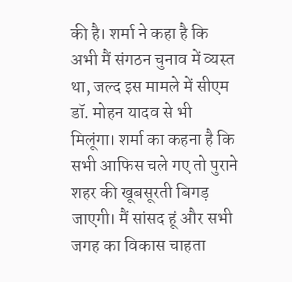की है। शर्मा ने कहा है कि अभी मैं संगठन चुनाव में व्यस्त था, जल्द इस मामले में सीएम डॉ. मोहन यादव से भी मिलूंगा। शर्मा का कहना है कि सभी आफिस चले गए तो पुराने शहर की खूबसूरती बिगड़ जाएगी। मैं सांसद हूं और सभी जगह का विकास चाहता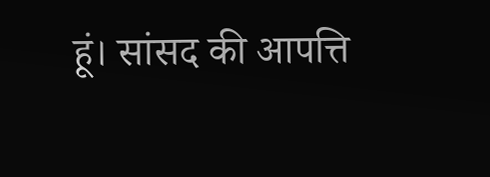हूं। सांसद की आपत्ति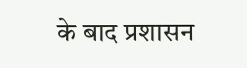के बाद प्रशासन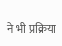ने भी प्रक्रिया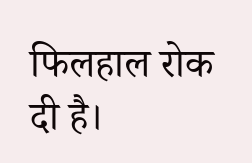फिलहाल रोक दी है।